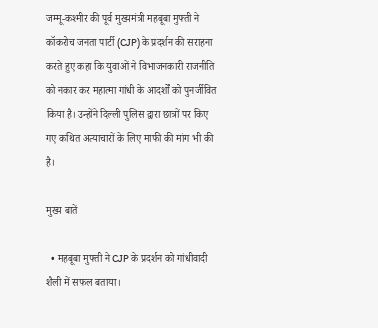जम्मू-कश्मीर की पूर्व मुख्यमंत्री महबूबा मुफ्ती ने कॉकरोच जनता पार्टी (CJP) के प्रदर्शन की सराहना करते हुए कहा कि युवाओं ने विभाजनकारी राजनीति को नकार कर महात्मा गांधी के आदर्शों को पुनर्जीवित किया है। उन्होंने दिल्ली पुलिस द्वारा छात्रों पर किए गए कथित अत्याचारों के लिए माफी की मांग भी की है।

मुख्य बातें

  • महबूबा मुफ्ती ने CJP के प्रदर्शन को गांधीवादी शैली में सफल बताया।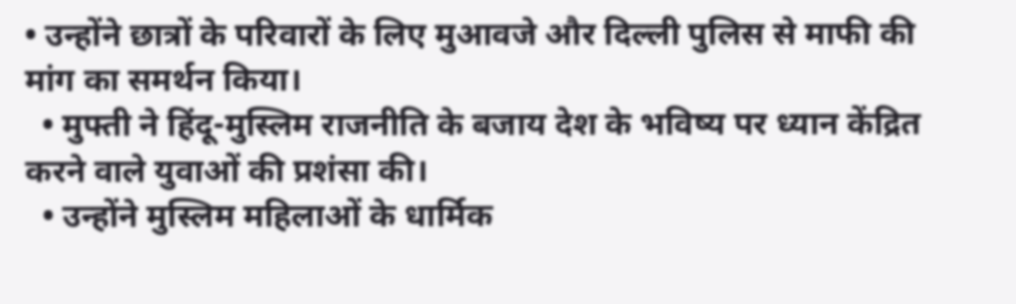• उन्होंने छात्रों के परिवारों के लिए मुआवजे और दिल्ली पुलिस से माफी की मांग का समर्थन किया।
  • मुफ्ती ने हिंदू-मुस्लिम राजनीति के बजाय देश के भविष्य पर ध्यान केंद्रित करने वाले युवाओं की प्रशंसा की।
  • उन्होंने मुस्लिम महिलाओं के धार्मिक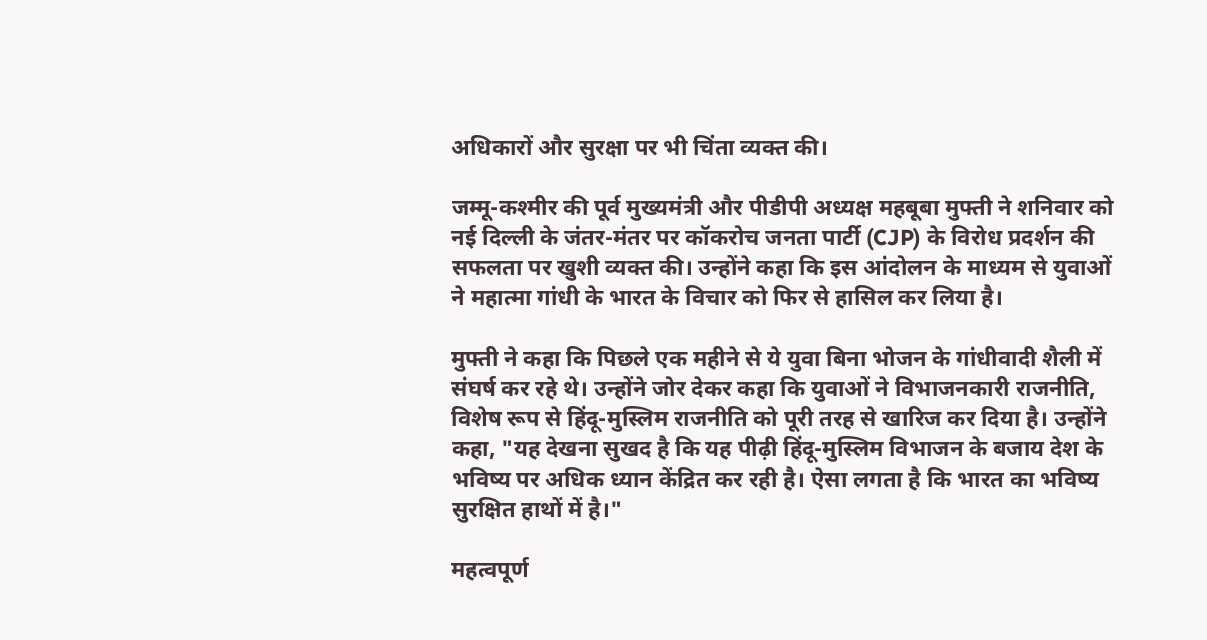अधिकारों और सुरक्षा पर भी चिंता व्यक्त की।

जम्मू-कश्मीर की पूर्व मुख्यमंत्री और पीडीपी अध्यक्ष महबूबा मुफ्ती ने शनिवार को नई दिल्ली के जंतर-मंतर पर कॉकरोच जनता पार्टी (CJP) के विरोध प्रदर्शन की सफलता पर खुशी व्यक्त की। उन्होंने कहा कि इस आंदोलन के माध्यम से युवाओं ने महात्मा गांधी के भारत के विचार को फिर से हासिल कर लिया है।

मुफ्ती ने कहा कि पिछले एक महीने से ये युवा बिना भोजन के गांधीवादी शैली में संघर्ष कर रहे थे। उन्होंने जोर देकर कहा कि युवाओं ने विभाजनकारी राजनीति, विशेष रूप से हिंदू-मुस्लिम राजनीति को पूरी तरह से खारिज कर दिया है। उन्होंने कहा, "यह देखना सुखद है कि यह पीढ़ी हिंदू-मुस्लिम विभाजन के बजाय देश के भविष्य पर अधिक ध्यान केंद्रित कर रही है। ऐसा लगता है कि भारत का भविष्य सुरक्षित हाथों में है।"

महत्वपूर्ण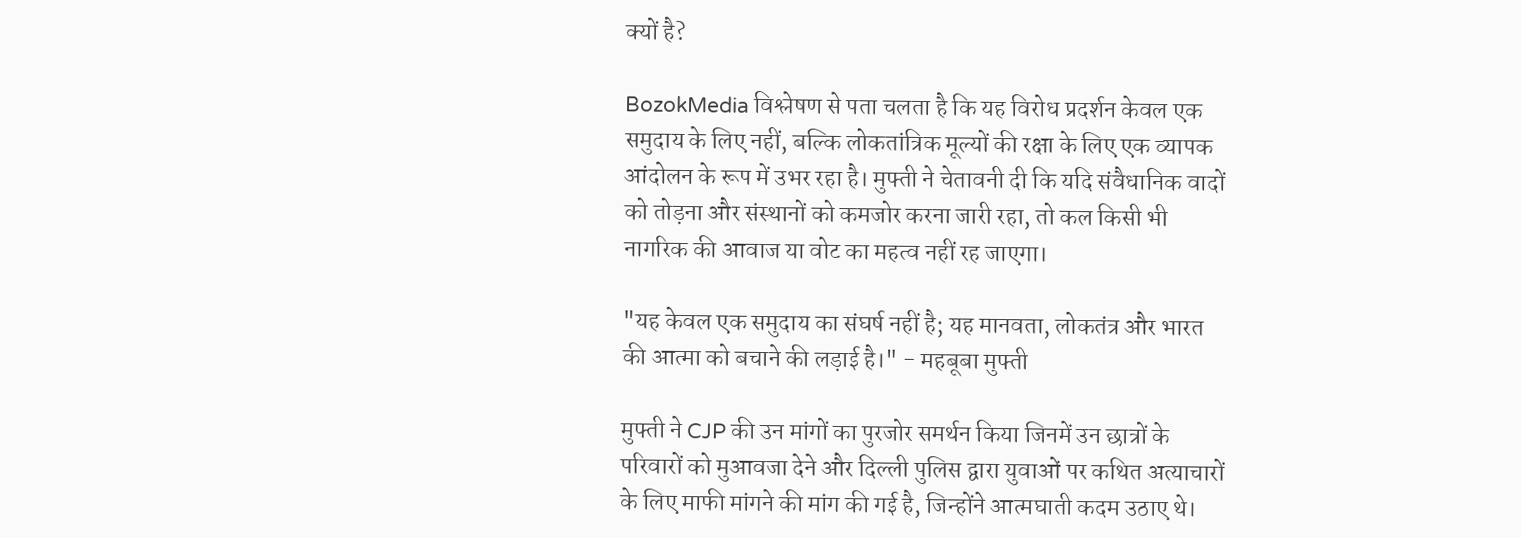क्यों है?

BozokMedia विश्लेषण से पता चलता है कि यह विरोध प्रदर्शन केवल एक समुदाय के लिए नहीं, बल्कि लोकतांत्रिक मूल्यों की रक्षा के लिए एक व्यापक आंदोलन के रूप में उभर रहा है। मुफ्ती ने चेतावनी दी कि यदि संवैधानिक वादों को तोड़ना और संस्थानों को कमजोर करना जारी रहा, तो कल किसी भी नागरिक की आवाज या वोट का महत्व नहीं रह जाएगा।

"यह केवल एक समुदाय का संघर्ष नहीं है; यह मानवता, लोकतंत्र और भारत की आत्मा को बचाने की लड़ाई है।" - महबूबा मुफ्ती

मुफ्ती ने CJP की उन मांगों का पुरजोर समर्थन किया जिनमें उन छात्रों के परिवारों को मुआवजा देने और दिल्ली पुलिस द्वारा युवाओं पर कथित अत्याचारों के लिए माफी मांगने की मांग की गई है, जिन्होंने आत्मघाती कदम उठाए थे।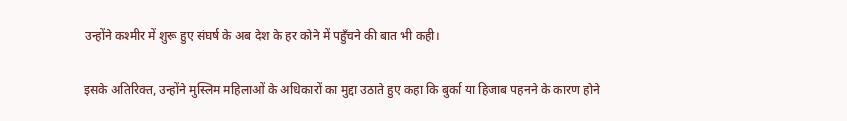उन्होंने कश्मीर में शुरू हुए संघर्ष के अब देश के हर कोने में पहुँचने की बात भी कही।

इसके अतिरिक्त, उन्होंने मुस्लिम महिलाओं के अधिकारों का मुद्दा उठाते हुए कहा कि बुर्का या हिजाब पहनने के कारण होने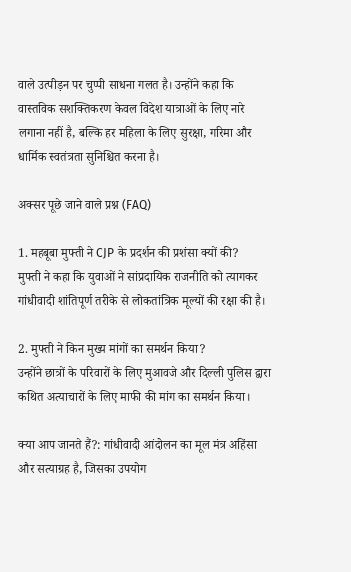वाले उत्पीड़न पर चुप्पी साधना गलत है। उन्होंने कहा कि वास्तविक सशक्तिकरण केवल विदेश यात्राओं के लिए नारे लगाना नहीं है, बल्कि हर महिला के लिए सुरक्षा, गरिमा और धार्मिक स्वतंत्रता सुनिश्चित करना है।

अक्सर पूछे जाने वाले प्रश्न (FAQ)

1. महबूबा मुफ्ती ने CJP के प्रदर्शन की प्रशंसा क्यों की?
मुफ्ती ने कहा कि युवाओं ने सांप्रदायिक राजनीति को त्यागकर गांधीवादी शांतिपूर्ण तरीके से लोकतांत्रिक मूल्यों की रक्षा की है।

2. मुफ्ती ने किन मुख्य मांगों का समर्थन किया?
उन्होंने छात्रों के परिवारों के लिए मुआवजे और दिल्ली पुलिस द्वारा कथित अत्याचारों के लिए माफी की मांग का समर्थन किया।

क्या आप जानते हैं?: गांधीवादी आंदोलन का मूल मंत्र अहिंसा और सत्याग्रह है, जिसका उपयोग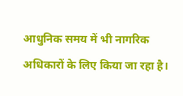आधुनिक समय में भी नागरिक अधिकारों के लिए किया जा रहा है।